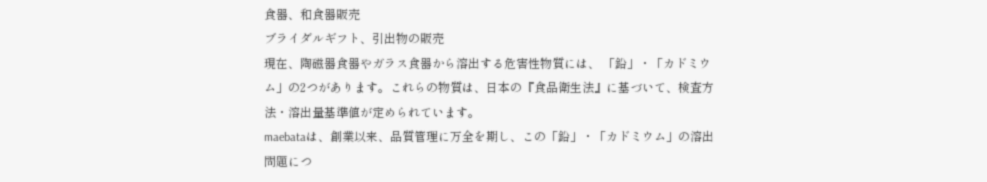食器、和食器販売
ブライダルギフト、引出物の販売
現在、陶磁器食器やガラス食器から溶出する危害性物質には、 「鉛」・「カドミウム」の2つがあります。これらの物質は、日本の『食品衛生法』に基づいて、検査方法・溶出量基準値が定められています。
maebataは、創業以来、品質管理に万全を期し、この「鉛」・「カドミウム」の溶出問題につ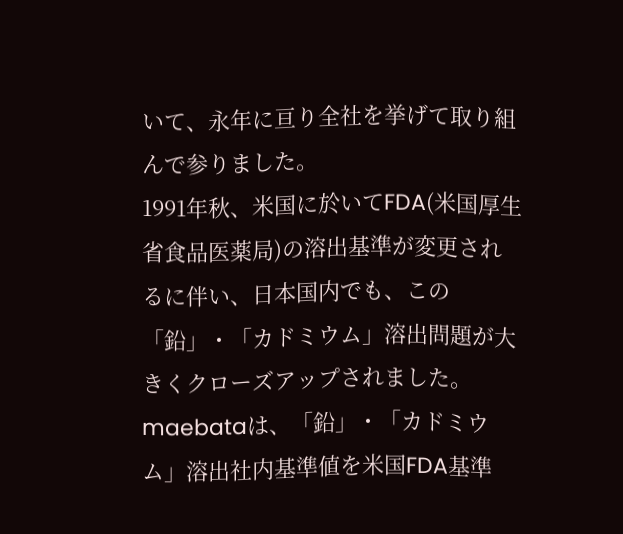いて、永年に亘り全社を挙げて取り組んで参りました。
1991年秋、米国に於いてFDA(米国厚生省食品医薬局)の溶出基準が変更されるに伴い、日本国内でも、この「鉛」・「カドミウム」溶出問題が大きくクローズアップされました。maebataは、「鉛」・「カドミウム」溶出社内基準値を米国FDA基準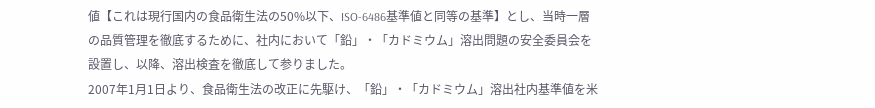値【これは現行国内の食品衛生法の50%以下、ISO-6486基準値と同等の基準】とし、当時一層の品質管理を徹底するために、社内において「鉛」・「カドミウム」溶出問題の安全委員会を設置し、以降、溶出検査を徹底して参りました。
2007年1月1日より、食品衛生法の改正に先駆け、「鉛」・「カドミウム」溶出社内基準値を米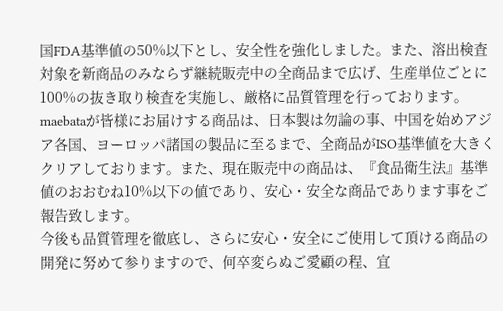国FDA基準値の50%以下とし、安全性を強化しました。また、溶出検査対象を新商品のみならず継続販売中の全商品まで広げ、生産単位ごとに100%の抜き取り検査を実施し、厳格に品質管理を行っております。
maebataが皆様にお届けする商品は、日本製は勿論の事、中国を始めアジア各国、ヨーロッパ諸国の製品に至るまで、全商品がISO基準値を大きくクリアしております。また、現在販売中の商品は、『食品衛生法』基準値のおおむね10%以下の値であり、安心・安全な商品であります事をご報告致します。
今後も品質管理を徹底し、さらに安心・安全にご使用して頂ける商品の開発に努めて参りますので、何卒変らぬご愛顧の程、宜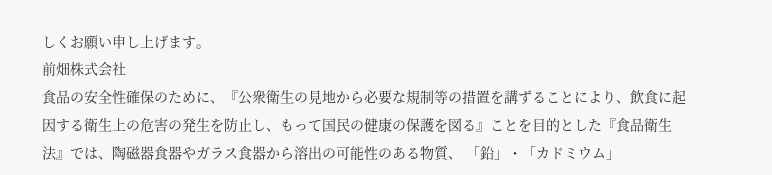しくお願い申し上げます。
前畑株式会社
食品の安全性確保のために、『公衆衛生の見地から必要な規制等の措置を講ずることにより、飲食に起因する衛生上の危害の発生を防止し、もって国民の健康の保護を図る』ことを目的とした『食品衛生法』では、陶磁器食器やガラス食器から溶出の可能性のある物質、 「鉛」・「カドミウム」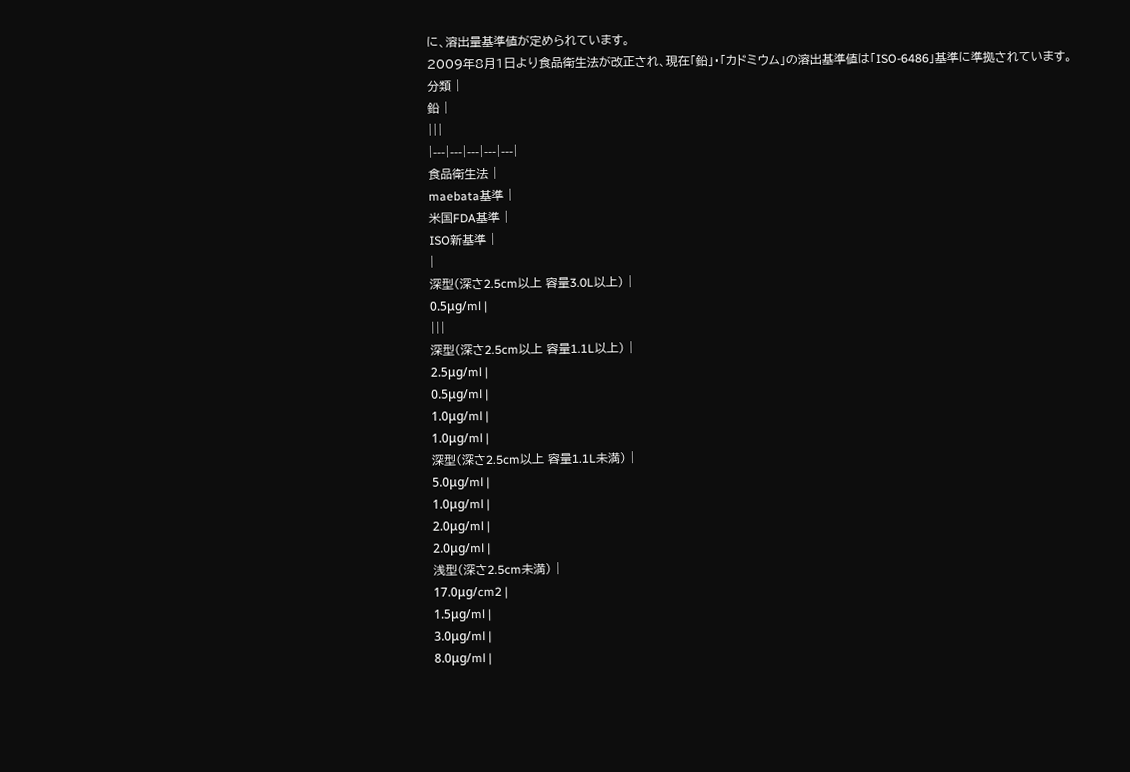に、溶出量基準値が定められています。
2009年8月1日より食品衛生法が改正され、現在「鉛」・「カドミウム」の溶出基準値は「ISO-6486」基準に準拠されています。
分類 |
鉛 |
|||
|---|---|---|---|---|
食品衛生法 |
maebata基準 |
米国FDA基準 |
ISO新基準 |
|
深型(深さ2.5cm以上 容量3.0L以上) |
0.5μg/ml |
|||
深型(深さ2.5cm以上 容量1.1L以上) |
2.5μg/ml |
0.5μg/ml |
1.0μg/ml |
1.0μg/ml |
深型(深さ2.5cm以上 容量1.1L未満) |
5.0μg/ml |
1.0μg/ml |
2.0μg/ml |
2.0μg/ml |
浅型(深さ2.5cm未満) |
17.0μg/cm2 |
1.5μg/ml |
3.0μg/ml |
8.0μg/ml |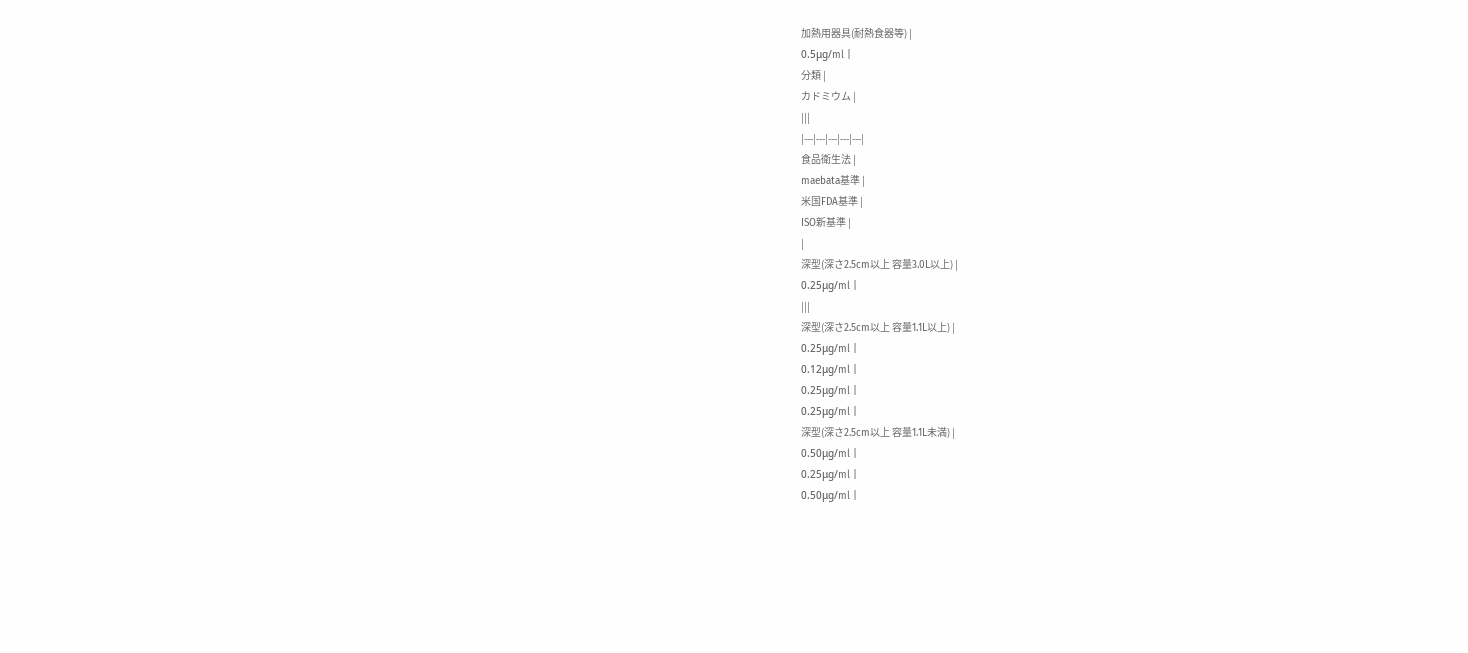加熱用器具(耐熱食器等) |
0.5μg/ml |
分類 |
カドミウム |
|||
|---|---|---|---|---|
食品衛生法 |
maebata基準 |
米国FDA基準 |
ISO新基準 |
|
深型(深さ2.5cm以上 容量3.0L以上) |
0.25μg/ml |
|||
深型(深さ2.5cm以上 容量1.1L以上) |
0.25μg/ml |
0.12μg/ml |
0.25μg/ml |
0.25μg/ml |
深型(深さ2.5cm以上 容量1.1L未満) |
0.50μg/ml |
0.25μg/ml |
0.50μg/ml |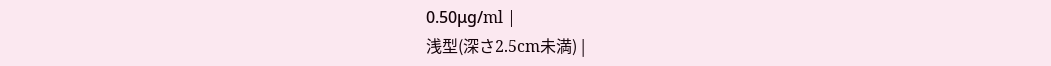0.50μg/ml |
浅型(深さ2.5cm未満) |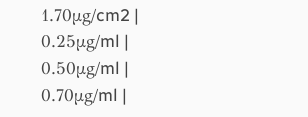1.70μg/cm2 |
0.25μg/ml |
0.50μg/ml |
0.70μg/ml |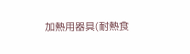加熱用器具(耐熱食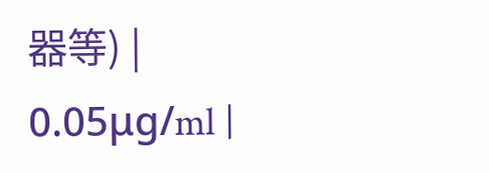器等) |
0.05μg/ml |